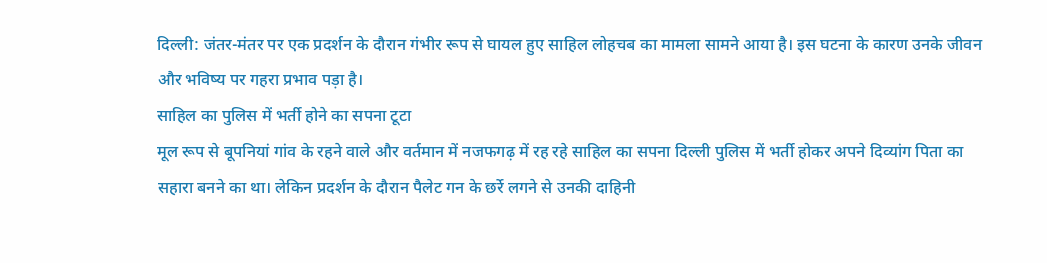दिल्ली: जंतर-मंतर पर एक प्रदर्शन के दौरान गंभीर रूप से घायल हुए साहिल लोहचब का मामला सामने आया है। इस घटना के कारण उनके जीवन और भविष्य पर गहरा प्रभाव पड़ा है।
साहिल का पुलिस में भर्ती होने का सपना टूटा
मूल रूप से बूपनियां गांव के रहने वाले और वर्तमान में नजफगढ़ में रह रहे साहिल का सपना दिल्ली पुलिस में भर्ती होकर अपने दिव्यांग पिता का सहारा बनने का था। लेकिन प्रदर्शन के दौरान पैलेट गन के छर्रे लगने से उनकी दाहिनी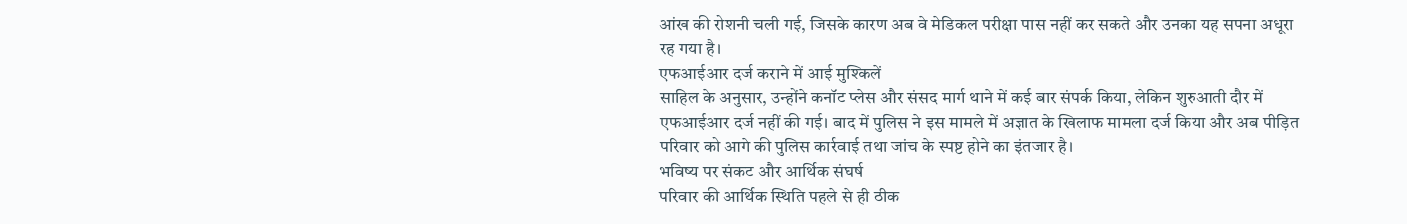आंख की रोशनी चली गई, जिसके कारण अब वे मेडिकल परीक्षा पास नहीं कर सकते और उनका यह सपना अधूरा रह गया है।
एफआईआर दर्ज कराने में आई मुश्किलें
साहिल के अनुसार, उन्होंने कनॉट प्लेस और संसद मार्ग थाने में कई बार संपर्क किया, लेकिन शुरुआती दौर में एफआईआर दर्ज नहीं की गई। बाद में पुलिस ने इस मामले में अज्ञात के खिलाफ मामला दर्ज किया और अब पीड़ित परिवार को आगे की पुलिस कार्रवाई तथा जांच के स्पष्ट होने का इंतजार है।
भविष्य पर संकट और आर्थिक संघर्ष
परिवार की आर्थिक स्थिति पहले से ही ठीक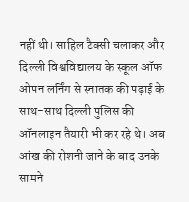नहीं थी। साहिल टैक्सी चलाकर और दिल्ली विश्वविद्यालय के स्कूल ऑफ ओपन लर्निंग से स्नातक की पढ़ाई के साथ-साथ दिल्ली पुलिस की ऑनलाइन तैयारी भी कर रहे थे। अब आंख की रोशनी जाने के बाद उनके सामने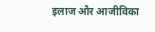इलाज और आजीविका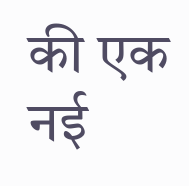की एक नई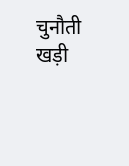चुनौती खड़ी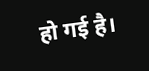हो गई है।